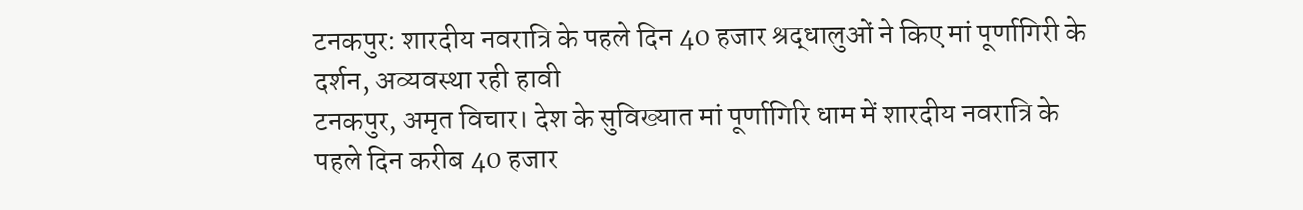टनकपुर: शारदीय नवरात्रि के पहले दिन 40 हजार श्रद्धालुओं ने किए मां पूर्णागिरी के दर्शन, अव्यवस्था रही हावी
टनकपुर, अमृत विचार। देश के सुविख्यात मां पूर्णागिरि धाम में शारदीय नवरात्रि के पहले दिन करीब 40 हजार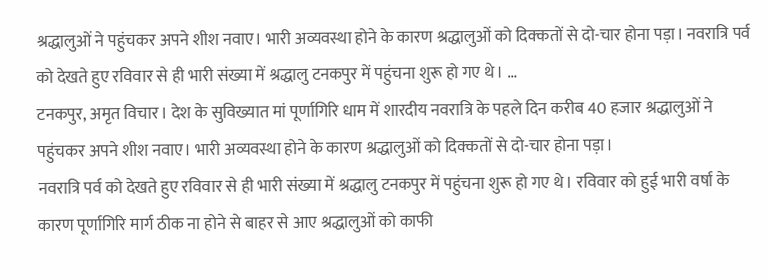श्रद्धालुओं ने पहुंचकर अपने शीश नवाए। भारी अव्यवस्था होने के कारण श्रद्धालुओं को दिक्कतों से दो-चार होना पड़ा। नवरात्रि पर्व को देखते हुए रविवार से ही भारी संख्या में श्रद्धालु टनकपुर में पहुंचना शुरू हो गए थे। …
टनकपुर, अमृत विचार। देश के सुविख्यात मां पूर्णागिरि धाम में शारदीय नवरात्रि के पहले दिन करीब 40 हजार श्रद्धालुओं ने पहुंचकर अपने शीश नवाए। भारी अव्यवस्था होने के कारण श्रद्धालुओं को दिक्कतों से दो-चार होना पड़ा।
नवरात्रि पर्व को देखते हुए रविवार से ही भारी संख्या में श्रद्धालु टनकपुर में पहुंचना शुरू हो गए थे। रविवार को हुई भारी वर्षा के कारण पूर्णागिरि मार्ग ठीक ना होने से बाहर से आए श्रद्धालुओं को काफी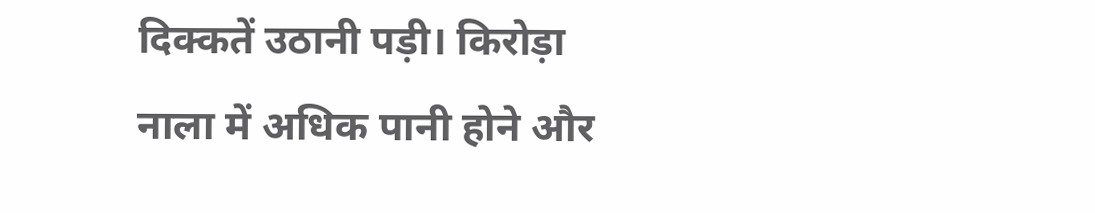दिक्कतें उठानी पड़ी। किरोड़ा नाला में अधिक पानी होने और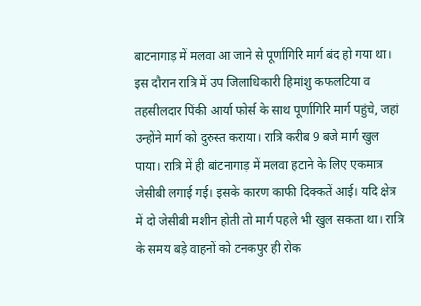बाटनागाड़ में मलवा आ जाने से पूर्णागिरि मार्ग बंद हो गया था। इस दौरान रात्रि में उप जिलाधिकारी हिमांशु कफलटिया व तहसीलदार पिंकी आर्या फोर्स के साथ पूर्णागिरि मार्ग पहुंचे, जहां उन्होंने मार्ग को दुरुस्त कराया। रात्रि करीब 9 बजे मार्ग खुल पाया। रात्रि में ही बांटनागाड़ में मलवा हटाने के लिए एकमात्र जेसीबी लगाई गई। इसके कारण काफी दिक्कतें आई। यदि क्षेत्र में दो जेसीबी मशीन होती तो मार्ग पहले भी खुल सकता था। रात्रि के समय बड़े वाहनों को टनकपुर ही रोक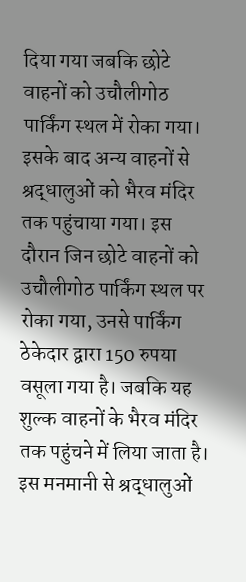दिया गया जबकि छोटे वाहनों को उचौलीगोठ पार्किंग स्थल में रोका गया। इसके बाद अन्य वाहनों से श्रद्धालुओं को भैरव मंदिर तक पहुंचाया गया। इस दौरान जिन छोटे वाहनों को उचौलीगोठ पार्किंग स्थल पर रोका गया, उनसे पार्किंग ठेकेदार द्वारा 150 रुपया वसूला गया है। जबकि यह शुल्क वाहनों के भैरव मंदिर तक पहुंचने में लिया जाता है। इस मनमानी से श्रद्धालुओं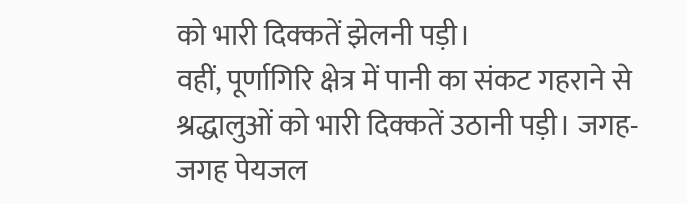को भारी दिक्कतें झेलनी पड़ी।
वहीं, पूर्णागिरि क्षेत्र में पानी का संकट गहराने से श्रद्धालुओं को भारी दिक्कतें उठानी पड़ी। जगह-जगह पेयजल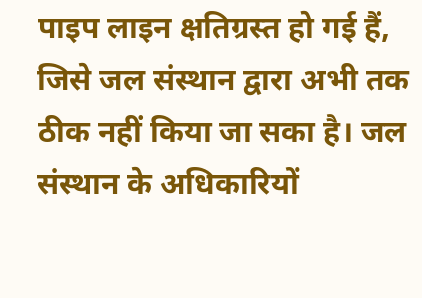पाइप लाइन क्षतिग्रस्त हो गई हैं, जिसे जल संस्थान द्वारा अभी तक ठीक नहीं किया जा सका है। जल संस्थान के अधिकारियों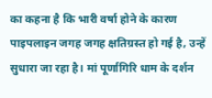का कहना है कि भारी वर्षा होने के कारण पाइपलाइन जगह जगह क्षतिग्रस्त हो गई है, उन्हें सुधारा जा रहा है। मां पूर्णागिरि धाम के दर्शन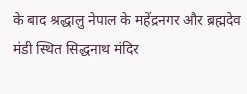के बाद श्रद्धालु नेपाल के महेंद्रनगर और ब्रह्मदेव मंडी स्थित सिद्धनाथ मंदिर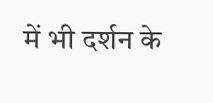में भी दर्शन के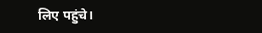लिए पहुंचे।